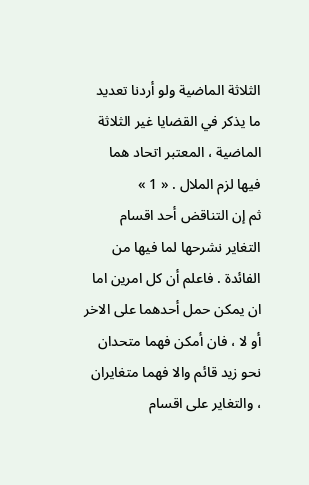الثلاثة الماضية ولو أردنا تعديد ما يذكر في القضايا غير الثلاثة الماضية ، المعتبر اتحاد هما فيها لزم الملال . « 1 »
ثم إن التناقض أحد اقسام التغاير نشرحها لما فيها من الفائدة . فاعلم أن كل امرين اما ان يمكن حمل أحدهما على الاخر أو لا ، فان أمكن فهما متحدان نحو زيد قائم والا فهما متغايران ، والتغاير على اقسام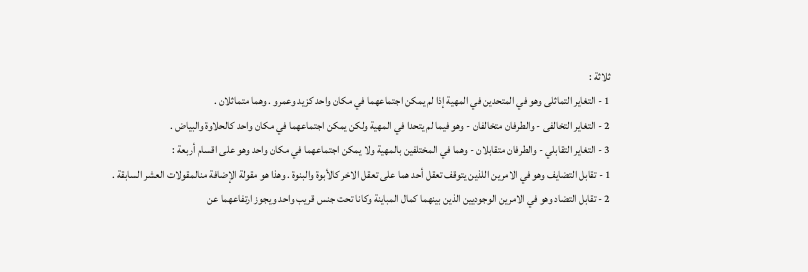ثلاثة :
1 - التغاير التماثلى وهو في المتحدين في المهية إذا لم يمكن اجتماعهما في مكان واحد كزيد وعمرو . وهما متماثلان .
2 - التغاير التخالفى - والطرفان متخالفان - وهو فيما لم يتحدا في المهية ولكن يمكن اجتماعهما في مكان واحد كالحلاوة والبياض .
3 - التغاير التقابلي - والطرفان متقابلان - وهما في المختلفين بالمهية ولا يمكن اجتماعهما في مكان واحد وهو على اقسام أربعة :
1 - تقابل التضايف وهو في الامرين اللذين يتوقف تعقل أحد هما على تعقل الاخر كالأبوة والبنوة . وهذا هو مقولة الإضافة منالمقولات العشر السابقة .
2 - تقابل التضاد وهو في الامرين الوجوديين الذين بينهما كمال المباينة وكانا تحت جنس قريب واحد ويجوز ارتفاعهما عن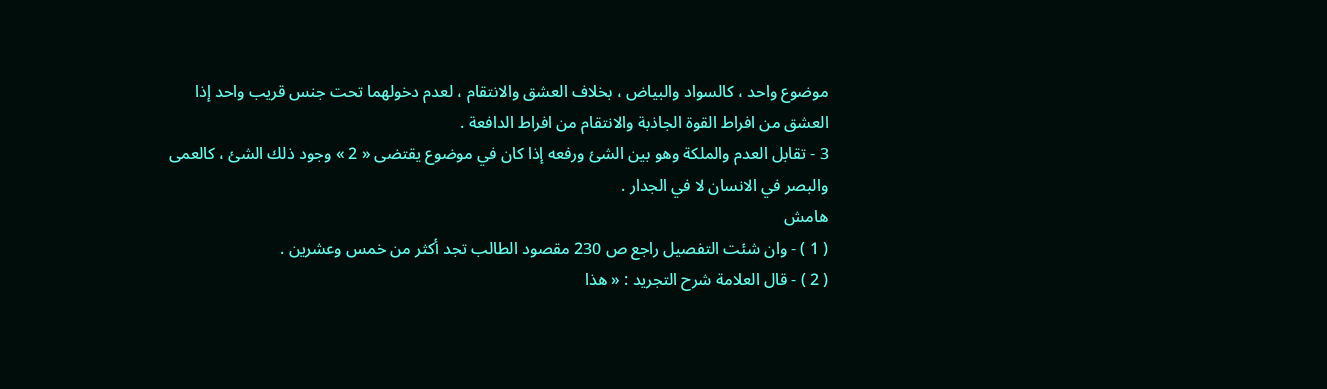موضوع واحد ، كالسواد والبياض ، بخلاف العشق والانتقام ، لعدم دخولهما تحت جنس قريب واحد إذا العشق من افراط القوة الجاذبة والانتقام من افراط الدافعة .
3 - تقابل العدم والملكة وهو بين الشئ ورفعه إذا كان في موضوع يقتضى « 2 » وجود ذلك الشئ ، كالعمى والبصر في الانسان لا في الجدار .
هامش
( 1 ) - وان شئت التفصيل راجع ص 230 مقصود الطالب تجد أكثر من خمس وعشرين .
( 2 ) - قال العلامة شرح التجريد : « هذا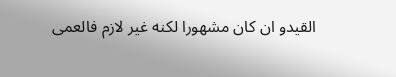القيدو ان كان مشهورا لكنه غير لازم فالعمى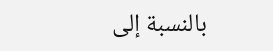بالنسبة إلى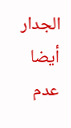الجدار أيضا عدم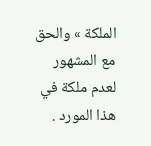الملكة » والحق مع المشهور لعدم ملكة في هذا المورد .